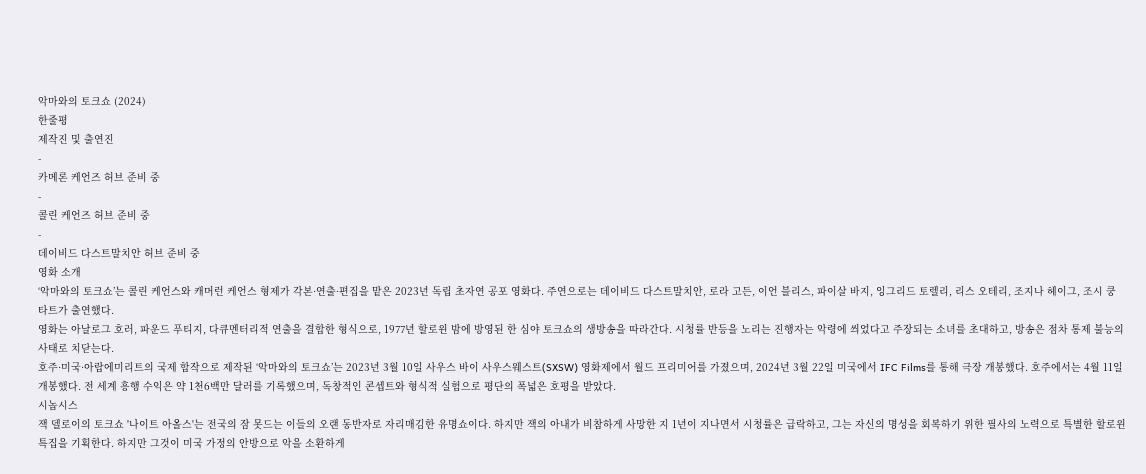악마와의 토크쇼 (2024)
한줄평
제작진 및 출연진
-
카메론 케언즈 허브 준비 중
-
콜린 케언즈 허브 준비 중
-
데이비드 다스트말치안 허브 준비 중
영화 소개
‘악마와의 토크쇼’는 콜린 케언스와 캐머런 케언스 형제가 각본·연출·편집을 맡은 2023년 독립 초자연 공포 영화다. 주연으로는 데이비드 다스트말치안, 로라 고든, 이언 블리스, 파이살 바지, 잉그리드 토렐리, 리스 오테리, 조지나 헤이그, 조시 쿵 타트가 출연했다.
영화는 아날로그 호러, 파운드 푸티지, 다큐멘터리적 연출을 결합한 형식으로, 1977년 할로윈 밤에 방영된 한 심야 토크쇼의 생방송을 따라간다. 시청률 반등을 노리는 진행자는 악령에 씌었다고 주장되는 소녀를 초대하고, 방송은 점차 통제 불능의 사태로 치닫는다.
호주·미국·아랍에미리트의 국제 합작으로 제작된 ‘악마와의 토크쇼’는 2023년 3월 10일 사우스 바이 사우스웨스트(SXSW) 영화제에서 월드 프리미어를 가졌으며, 2024년 3월 22일 미국에서 IFC Films를 통해 극장 개봉했다. 호주에서는 4월 11일 개봉했다. 전 세계 흥행 수익은 약 1천6백만 달러를 기록했으며, 독창적인 콘셉트와 형식적 실험으로 평단의 폭넓은 호평을 받았다.
시놉시스
잭 델로이의 토크쇼 '나이트 아올스'는 전국의 잠 못드는 이들의 오랜 동반자로 자리매김한 유명쇼이다. 하지만 잭의 아내가 비참하게 사망한 지 1년이 지나면서 시청률은 급락하고, 그는 자신의 명성을 회복하기 위한 필사의 노력으로 특별한 할로윈 특집을 기획한다. 하지만 그것이 미국 가정의 안방으로 악을 소환하게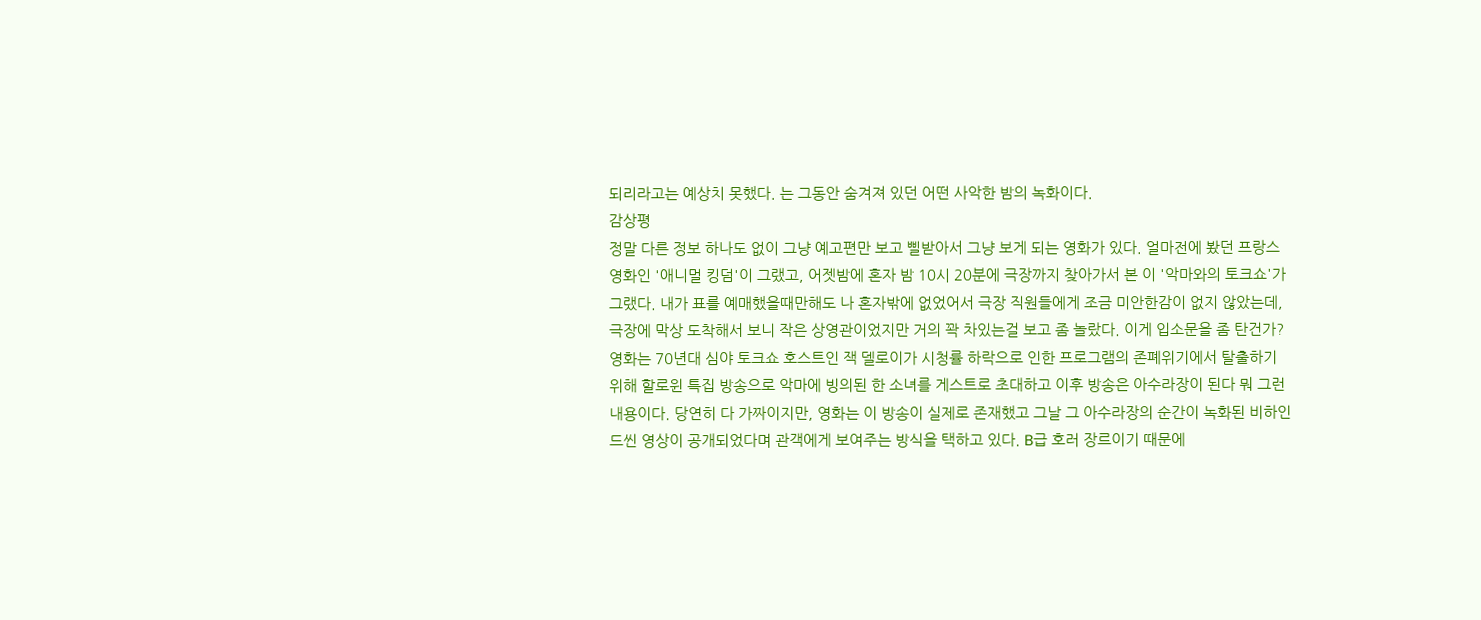되리라고는 예상치 못했다. 는 그동안 숨겨져 있던 어떤 사악한 밤의 녹화이다.
감상평
정말 다른 정보 하나도 없이 그냥 예고편만 보고 삘받아서 그냥 보게 되는 영화가 있다. 얼마전에 봤던 프랑스 영화인 '애니멀 킹덤'이 그랬고, 어젯밤에 혼자 밤 10시 20분에 극장까지 찾아가서 본 이 '악마와의 토크쇼'가 그랬다. 내가 표를 예매했을때만해도 나 혼자밖에 없었어서 극장 직원들에게 조금 미안한감이 없지 않았는데, 극장에 막상 도착해서 보니 작은 상영관이었지만 거의 꽉 차있는걸 보고 좀 놀랐다. 이게 입소문을 좀 탄건가?
영화는 70년대 심야 토크쇼 호스트인 잭 델로이가 시청률 하락으로 인한 프로그램의 존폐위기에서 탈출하기 위해 할로윈 특집 방송으로 악마에 빙의된 한 소녀를 게스트로 초대하고 이후 방송은 아수라장이 된다 뭐 그런 내용이다. 당연히 다 가짜이지만, 영화는 이 방송이 실제로 존재했고 그날 그 아수라장의 순간이 녹화된 비하인드씬 영상이 공개되었다며 관객에게 보여주는 방식을 택하고 있다. B급 호러 장르이기 때문에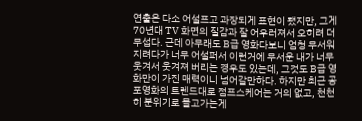연출은 다소 어설프고 과장되게 표현이 됐지만, 그게 70년대 TV 화면의 질감과 잘 어우러져서 오히려 더 무섭다. 근데 아무래도 B급 영화다보니 엄청 무서워지려다가 너무 어설퍼서 이런거에 무서운 내가 너무 웃겨서 웃겨져 버리는 경우도 있는데, 그것도 B급 영화만이 가진 매력이니 넘어갈만하다. 하지만 최근 공포영화의 트렌드대로 점프스케어는 거의 없고, 천천히 분위기로 몰고가는게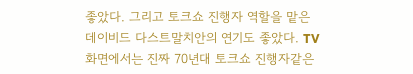좋았다. 그리고 토크쇼 진행자 역할을 맡은 데이비드 다스트말치안의 연기도 좋았다. TV 화면에서는 진짜 70년대 토크쇼 진행자같은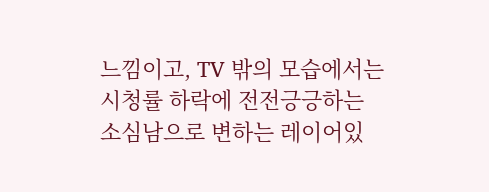느낌이고, TV 밖의 모습에서는 시청률 하락에 전전긍긍하는 소심남으로 변하는 레이어있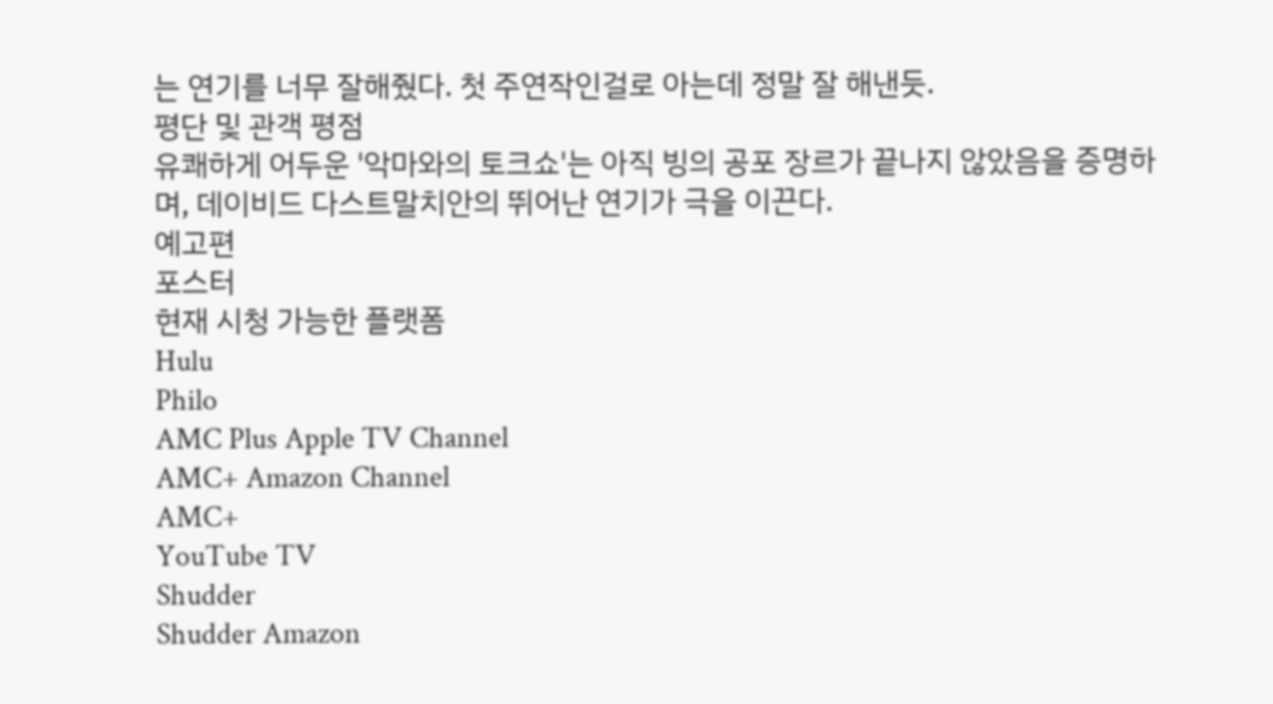는 연기를 너무 잘해줬다. 첫 주연작인걸로 아는데 정말 잘 해낸듯.
평단 및 관객 평점
유쾌하게 어두운 '악마와의 토크쇼'는 아직 빙의 공포 장르가 끝나지 않았음을 증명하며, 데이비드 다스트말치안의 뛰어난 연기가 극을 이끈다.
예고편
포스터
현재 시청 가능한 플랫폼
Hulu
Philo
AMC Plus Apple TV Channel
AMC+ Amazon Channel
AMC+
YouTube TV
Shudder
Shudder Amazon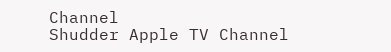Channel
Shudder Apple TV Channel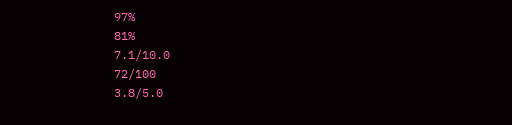97%
81%
7.1/10.0
72/100
3.8/5.0